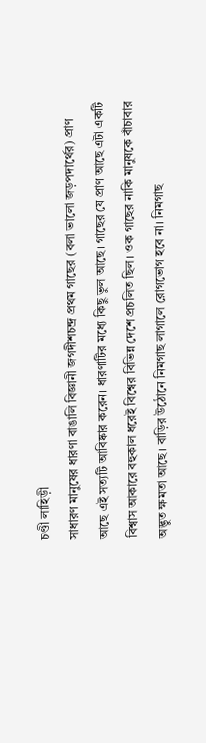চণ্ডী লাহিড়ী
সাধারণ মানুষের ধারণা বাঙালি বিজ্ঞানী জগদীশচন্দ্র প্রথম গাছের (বলা ভালো জড়পদার্থের) প্রাণ আছে এই সত্যটি আবিষ্কার করেন। ধারণাটির মধ্যে কিছু ভুল আছে। গাছের যে প্রাণ আছে এটা একটি বিশ্বাস আকারে বহুকাল ধরেই বিশ্বের বিভিন্ন দেশে প্রচলিত ছিল। ওক গাছের নাকি মানুষকে বাঁচাবার অদ্ভুত ক্ষমতা আছে। বাড়ির উঠোনে নিমগাছ লাগালে রোগভোগ হবে না। নিমগাছ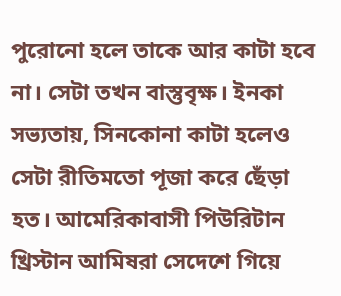পুরোনো হলে তাকে আর কাটা হবে না। সেটা তখন বাস্তুবৃক্ষ। ইনকা সভ্যতায়, সিনকোনা কাটা হলেও সেটা রীতিমতো পূজা করে ছেঁড়া হত। আমেরিকাবাসী পিউরিটান খ্রিস্টান আমিষরা সেদেশে গিয়ে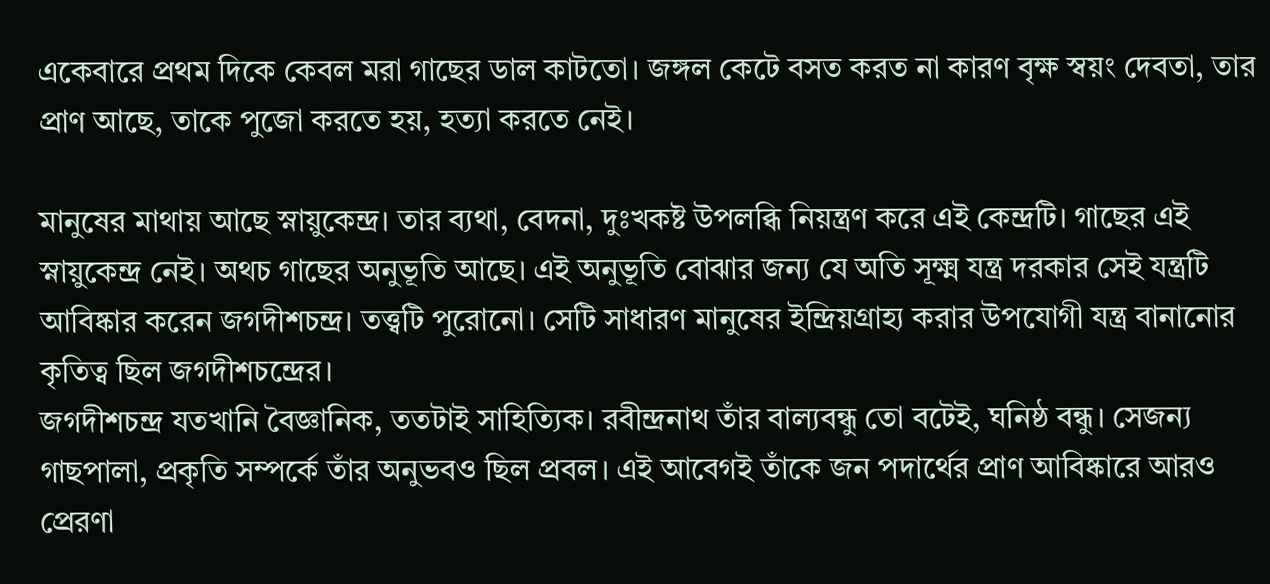একেবারে প্রথম দিকে কেবল মরা গাছের ডাল কাটতো। জঙ্গল কেটে বসত করত না কারণ বৃক্ষ স্বয়ং দেবতা, তার প্রাণ আছে, তাকে পুজো করতে হয়, হত্যা করতে নেই।

মানুষের মাথায় আছে স্নায়ুকেন্দ্র। তার ব্যথা, বেদনা, দুঃখকষ্ট উপলব্ধি নিয়ন্ত্রণ করে এই কেন্দ্রটি। গাছের এই স্নায়ুকেন্দ্র নেই। অথচ গাছের অনুভূতি আছে। এই অনুভূতি বোঝার জন্য যে অতি সূক্ষ্ম যন্ত্র দরকার সেই যন্ত্রটি আবিষ্কার করেন জগদীশচন্দ্র। তত্ত্বটি পুরোনো। সেটি সাধারণ মানুষের ইন্দ্রিয়গ্রাহ্য করার উপযোগী যন্ত্র বানানোর কৃতিত্ব ছিল জগদীশচন্দ্রের।
জগদীশচন্দ্র যতখানি বৈজ্ঞানিক, ততটাই সাহিত্যিক। রবীন্দ্রনাথ তাঁর বাল্যবন্ধু তো বটেই, ঘনিষ্ঠ বন্ধু। সেজন্য গাছপালা, প্রকৃতি সম্পর্কে তাঁর অনুভবও ছিল প্রবল। এই আবেগই তাঁকে জন পদার্থের প্রাণ আবিষ্কারে আরও প্রেরণা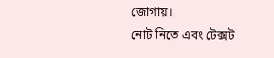জোগায়।
নোট নিতে এবং টেক্সট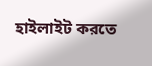হাইলাইট করতে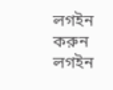লগইন করুন
লগইন